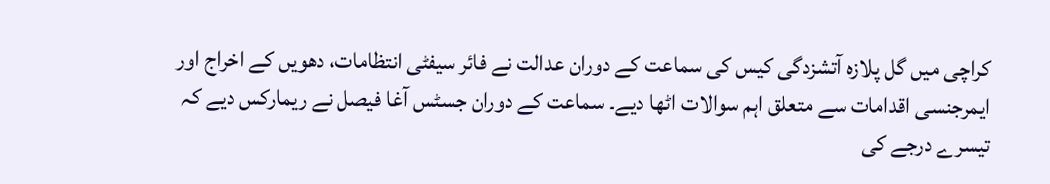کراچی میں گل پلازہ آتشزدگی کیس کی سماعت کے دوران عدالت نے فائر سیفٹی انتظامات، دھویں کے اخراج اور ایمرجنسی اقدامات سے متعلق اہم سوالات اٹھا دیے۔ سماعت کے دوران جسٹس آغا فیصل نے ریمارکس دیے کہ تیسرے درجے کی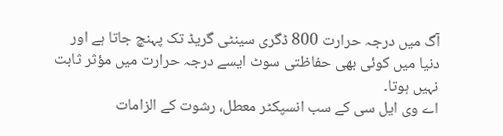آگ میں درجہ حرارت 800 ڈگری سینٹی گریڈ تک پہنچ جاتا ہے اور دنیا میں کوئی بھی حفاظتی سوٹ ایسے درجہ حرارت میں مؤثر ثابت نہیں ہوتا۔
اے وی ایل سی کے سب انسپکٹر معطل، رشوت کے الزامات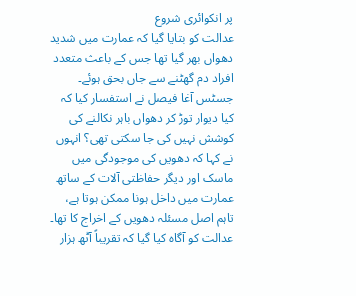پر انکوائری شروع
عدالت کو بتایا گیا کہ عمارت میں شدید دھواں بھر گیا تھا جس کے باعث متعدد افراد دم گھٹنے سے جاں بحق ہوئے۔ جسٹس آغا فیصل نے استفسار کیا کہ کیا دیوار توڑ کر دھواں باہر نکالنے کی کوشش نہیں کی جا سکتی تھی؟ انہوں نے کہا کہ دھویں کی موجودگی میں ماسک اور دیگر حفاظتی آلات کے ساتھ عمارت میں داخل ہونا ممکن ہوتا ہے، تاہم اصل مسئلہ دھویں کے اخراج کا تھا۔
عدالت کو آگاہ کیا گیا کہ تقریباً آٹھ ہزار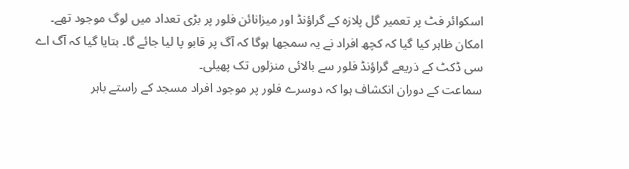اسکوائر فٹ پر تعمیر گل پلازہ کے گراؤنڈ اور میزانائن فلور پر بڑی تعداد میں لوگ موجود تھے۔ امکان ظاہر کیا گیا کہ کچھ افراد نے یہ سمجھا ہوگا کہ آگ پر قابو پا لیا جائے گا۔ بتایا گیا کہ آگ اے سی ڈکٹ کے ذریعے گراؤنڈ فلور سے بالائی منزلوں تک پھیلی۔
سماعت کے دوران انکشاف ہوا کہ دوسرے فلور پر موجود افراد مسجد کے راستے باہر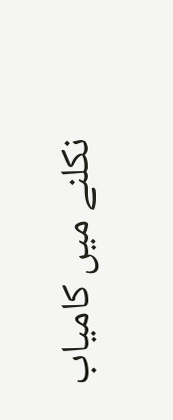نکلنے میں کامیاب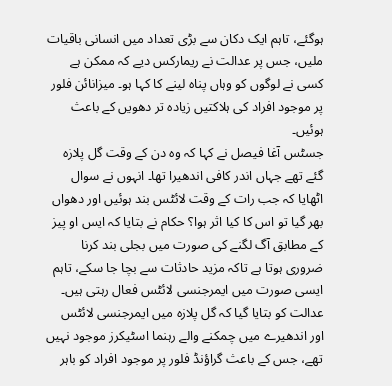ہوگئے، تاہم ایک دکان سے بڑی تعداد میں انسانی باقیات ملیں، جس پر عدالت نے ریمارکس دیے کہ ممکن ہے کسی نے لوگوں کو وہاں پناہ لینے کا کہا ہو۔ میزانائن فلور پر موجود افراد کی ہلاکتیں زیادہ تر دھویں کے باعث ہوئیں۔
جسٹس آغا فیصل نے کہا کہ وہ دن کے وقت گل پلازہ گئے تھے جہاں اندر کافی اندھیرا تھا۔ انہوں نے سوال اٹھایا کہ جب رات کے وقت لائٹس بند ہوئیں اور دھواں بھر گیا تو اس کا کیا اثر ہوا؟ حکام نے بتایا کہ ایس او پیز کے مطابق آگ لگنے کی صورت میں بجلی بند کرنا ضروری ہوتا ہے تاکہ مزید حادثات سے بچا جا سکے، تاہم ایسی صورت میں ایمرجنسی لائٹس فعال رہتی ہیں۔
عدالت کو بتایا گیا کہ گل پلازہ میں ایمرجنسی لائٹس اور اندھیرے میں چمکنے والے رہنما اسٹیکرز موجود نہیں تھے، جس کے باعث گراؤنڈ فلور پر موجود افراد کو باہر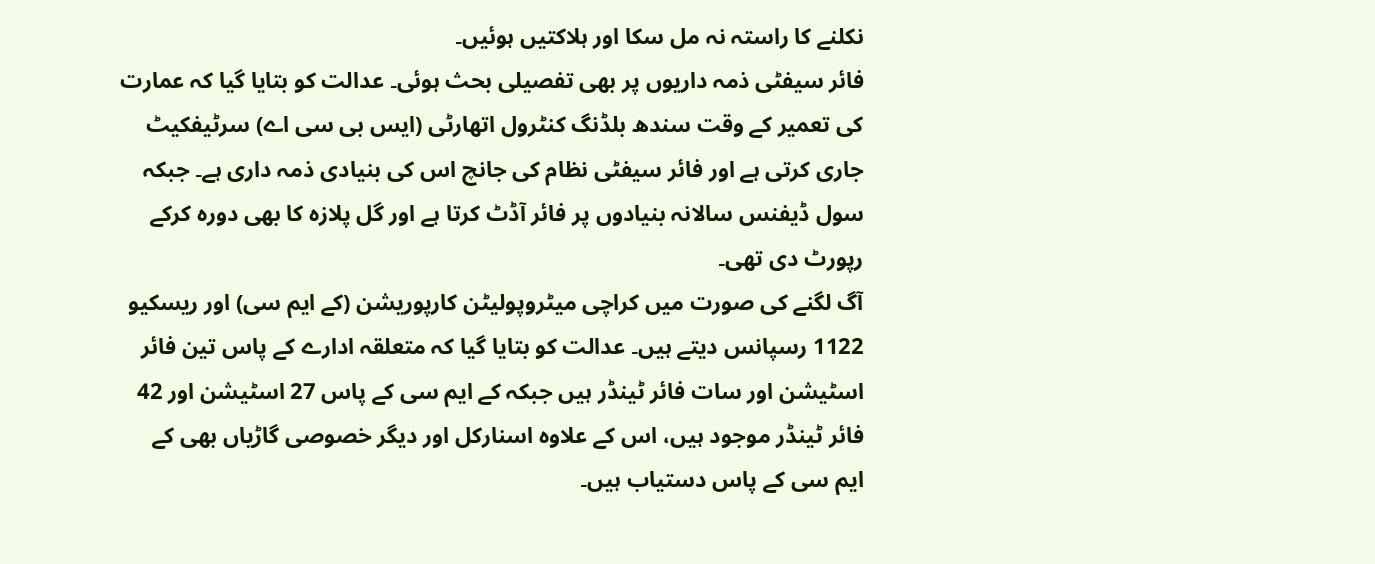نکلنے کا راستہ نہ مل سکا اور ہلاکتیں ہوئیں۔
فائر سیفٹی ذمہ داریوں پر بھی تفصیلی بحث ہوئی۔ عدالت کو بتایا گیا کہ عمارت کی تعمیر کے وقت سندھ بلڈنگ کنٹرول اتھارٹی (ایس بی سی اے) سرٹیفکیٹ جاری کرتی ہے اور فائر سیفٹی نظام کی جانچ اس کی بنیادی ذمہ داری ہے۔ جبکہ سول ڈیفنس سالانہ بنیادوں پر فائر آڈٹ کرتا ہے اور گل پلازہ کا بھی دورہ کرکے رپورٹ دی تھی۔
آگ لگنے کی صورت میں کراچی میٹروپولیٹن کارپوریشن (کے ایم سی) اور ریسکیو 1122 رسپانس دیتے ہیں۔ عدالت کو بتایا گیا کہ متعلقہ ادارے کے پاس تین فائر اسٹیشن اور سات فائر ٹینڈر ہیں جبکہ کے ایم سی کے پاس 27 اسٹیشن اور 42 فائر ٹینڈر موجود ہیں، اس کے علاوہ اسنارکل اور دیگر خصوصی گاڑیاں بھی کے ایم سی کے پاس دستیاب ہیں۔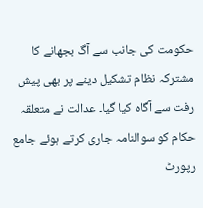حکومت کی جانب سے آگ بجھانے کا مشترکہ نظام تشکیل دینے پر بھی پیش رفت سے آگاہ کیا گیا۔ عدالت نے متعلقہ حکام کو سوالنامہ جاری کرتے ہوئے جامع رپورٹ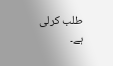طلب کرلی ہے۔